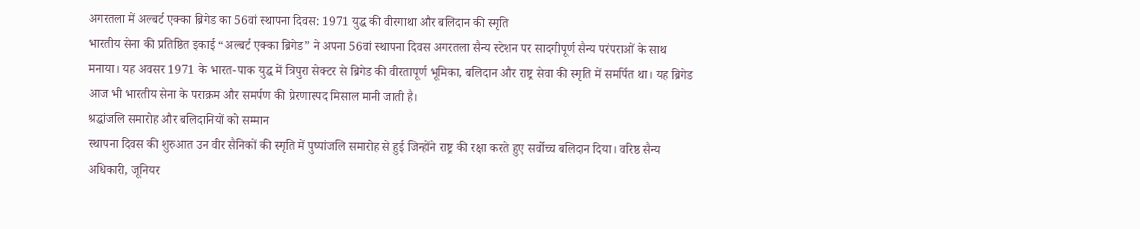अगरतला में अल्बर्ट एक्का ब्रिगेड का 56वां स्थापना दिवस: 1971 युद्ध की वीरगाथा और बलिदान की स्मृति
भारतीय सेना की प्रतिष्ठित इकाई “अल्बर्ट एक्का ब्रिगेड” ने अपना 56वां स्थापना दिवस अगरतला सैन्य स्टेशन पर सादगीपूर्ण सैन्य परंपराओं के साथ मनाया। यह अवसर 1971 के भारत-पाक युद्ध में त्रिपुरा सेक्टर से ब्रिगेड की वीरतापूर्ण भूमिका, बलिदान और राष्ट्र सेवा की स्मृति में समर्पित था। यह ब्रिगेड आज भी भारतीय सेना के पराक्रम और समर्पण की प्रेरणास्पद मिसाल मानी जाती है।
श्रद्धांजलि समारोह और बलिदानियों को सम्मान
स्थापना दिवस की शुरुआत उन वीर सैनिकों की स्मृति में पुष्पांजलि समारोह से हुई जिन्होंने राष्ट्र की रक्षा करते हुए सर्वोच्च बलिदान दिया। वरिष्ठ सैन्य अधिकारी, जूनियर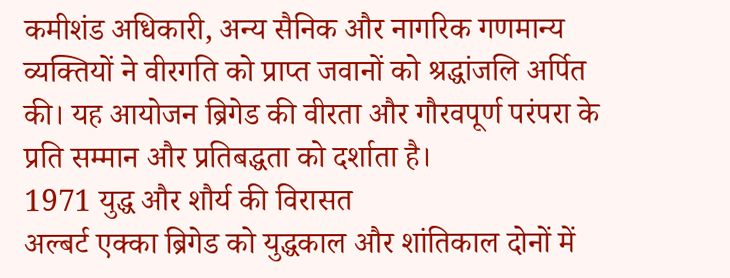कमीशंड अधिकारी, अन्य सैनिक और नागरिक गणमान्य व्यक्तियों ने वीरगति को प्राप्त जवानों को श्रद्धांजलि अर्पित की। यह आयोजन ब्रिगेड की वीरता और गौरवपूर्ण परंपरा के प्रति सम्मान और प्रतिबद्धता को दर्शाता है।
1971 युद्ध और शौर्य की विरासत
अल्बर्ट एक्का ब्रिगेड को युद्धकाल और शांतिकाल दोनों में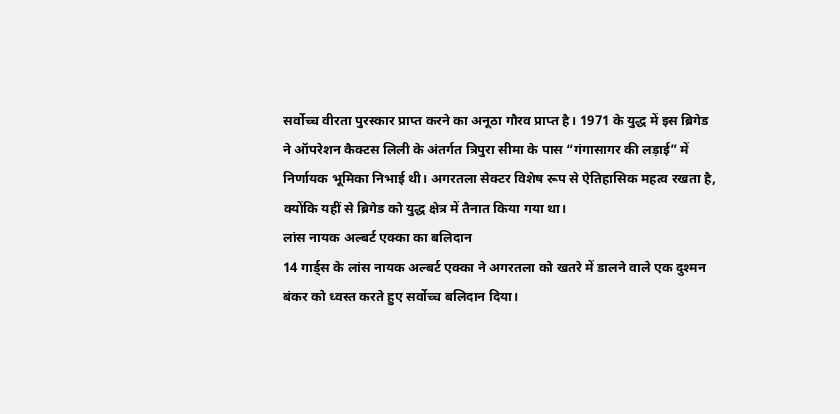सर्वोच्च वीरता पुरस्कार प्राप्त करने का अनूठा गौरव प्राप्त है। 1971 के युद्ध में इस ब्रिगेड ने ऑपरेशन कैक्टस लिली के अंतर्गत त्रिपुरा सीमा के पास “गंगासागर की लड़ाई” में निर्णायक भूमिका निभाई थी। अगरतला सेक्टर विशेष रूप से ऐतिहासिक महत्व रखता है, क्योंकि यहीं से ब्रिगेड को युद्ध क्षेत्र में तैनात किया गया था।
लांस नायक अल्बर्ट एक्का का बलिदान
14 गार्ड्स के लांस नायक अल्बर्ट एक्का ने अगरतला को खतरे में डालने वाले एक दुश्मन बंकर को ध्वस्त करते हुए सर्वोच्च बलिदान दिया।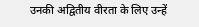उनकी अद्वितीय वीरता के लिए उन्हें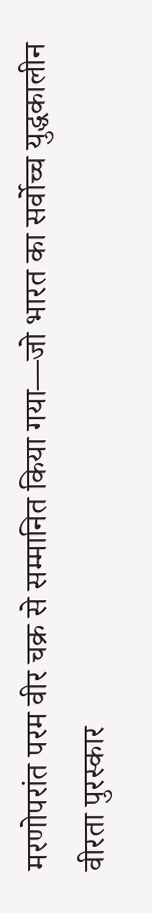मरणोपरांत परम वीर चक्र से सम्मानित किया गया—जो भारत का सर्वोच्च युद्धकालीन वीरता पुरस्कार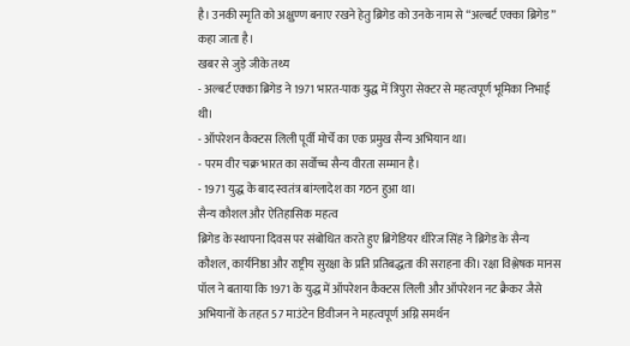है। उनकी स्मृति को अक्षुण्ण बनाए रखने हेतु ब्रिगेड को उनके नाम से “अल्बर्ट एक्का ब्रिगेड” कहा जाता है।
खबर से जुड़े जीके तथ्य
- अल्बर्ट एक्का ब्रिगेड ने 1971 भारत-पाक युद्ध में त्रिपुरा सेक्टर से महत्वपूर्ण भूमिका निभाई थी।
- ऑपरेशन कैक्टस लिली पूर्वी मोर्चे का एक प्रमुख सैन्य अभियान था।
- परम वीर चक्र भारत का सर्वोच्च सैन्य वीरता सम्मान है।
- 1971 युद्ध के बाद स्वतंत्र बांग्लादेश का गठन हुआ था।
सैन्य कौशल और ऐतिहासिक महत्व
ब्रिगेड के स्थापना दिवस पर संबोधित करते हुए ब्रिगेडियर धीरेज सिंह ने ब्रिगेड के सैन्य कौशल, कार्यनिष्ठा और राष्ट्रीय सुरक्षा के प्रति प्रतिबद्धता की सराहना की। रक्षा विश्लेषक मानस पॉल ने बताया कि 1971 के युद्ध में ऑपरेशन कैक्टस लिली और ऑपरेशन नट क्रैकर जैसे अभियानों के तहत 57 माउंटेन डिवीजन ने महत्वपूर्ण अग्नि समर्थन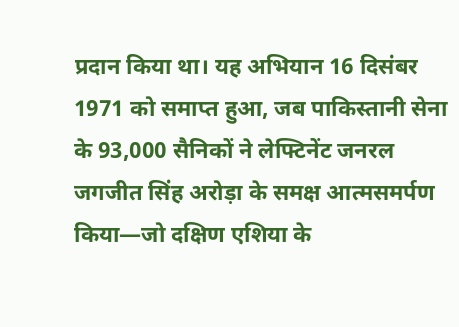प्रदान किया था। यह अभियान 16 दिसंबर 1971 को समाप्त हुआ, जब पाकिस्तानी सेना के 93,000 सैनिकों ने लेफ्टिनेंट जनरल जगजीत सिंह अरोड़ा के समक्ष आत्मसमर्पण किया—जो दक्षिण एशिया के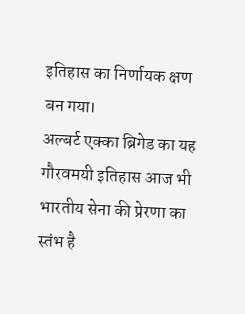इतिहास का निर्णायक क्षण बन गया।
अल्बर्ट एक्का ब्रिगेड का यह गौरवमयी इतिहास आज भी भारतीय सेना की प्रेरणा का स्तंभ है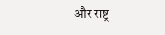और राष्ट्र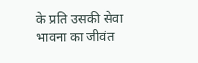के प्रति उसकी सेवा भावना का जीवंत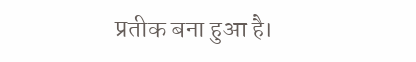प्रतीक बना हुआ है।